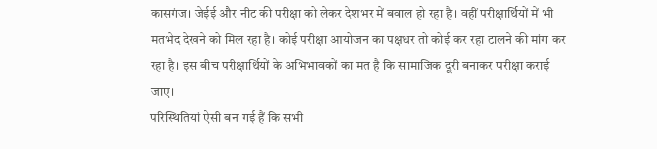कासगंज। जेईई और नीट की परीक्षा को लेकर देशभर में बवाल हो रहा है। वहीं परीक्षार्थियों में भी मतभेद देखने को मिल रहा है। कोई परीक्षा आयोजन का पक्षधर तो कोई कर रहा टालने की मांग कर रहा है। इस बीच परीक्षार्थियों के अभिभावकों का मत है कि सामाजिक दूरी बनाकर परीक्षा कराई जाए।
परिस्थितियां ऐसी बन गई हैं कि सभी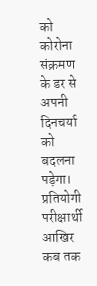को कोरोना संक्रमण के डर से अपनी दिनचर्या को बदलना पड़ेगा। प्रतियोगी परीक्षार्थी आखिर कब तक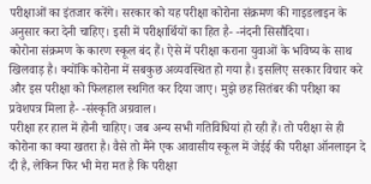परीक्षाओं का इंतजार करेंगे। सरकार को यह परीक्षा कोरोना संक्रमण की गाइडलाइन के अनुसार करा देनी चाहिए। इसी में परीक्षार्थियों का हित है- -नंदनी सिसौदिया।
कोरोना संक्रमण के कारण स्कूल बंद हैं। ऐसे में परीक्षा कराना युवाओं के भविष्य के साथ खिलवाड़ है। क्योंकि कोरोना में सबकुछ अव्यवस्थित हो गया है। इसलिए सरकार विचार करे और इस परीक्षा को फिलहाल स्थगित कर दिया जाए। मुझे छह सितंबर की परीक्षा का प्रवेशपत्र मिला है- -संस्कृति अग्रवाल।
परीक्षा हर हाल में होनी चाहिए। जब अन्य सभी गतिविधियां हो रही हैं। तो परीक्षा से ही कोरोना का क्या खतरा है। वैसे तो मैंने एक आवासीय स्कूल में जेईई की परीक्षा ऑनलाइन दे दी है, लेकिन फिर भी मेरा मत है कि परीक्षा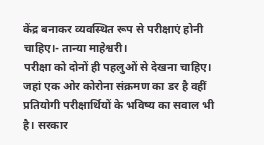केंद्र बनाकर व्यवस्थित रूप से परीक्षाएं होनी चाहिए।- तान्या माहेश्वरी।
परीक्षा को दोनों ही पहलुओं से देखना चाहिए। जहां एक ओर कोरोना संक्रमण का डर है वहीं प्रतियोगी परीक्षार्थियों के भविष्य का सवाल भी है। सरकार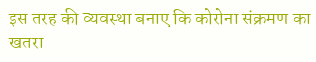इस तरह की व्यवस्था बनाए कि कोरोना संक्रमण का खतरा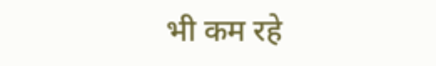भी कम रहे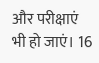और परीक्षाएं भी हो जाएं। 16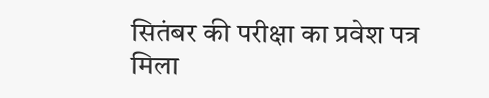सितंबर की परीक्षा का प्रवेश पत्र मिला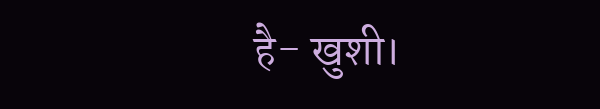है- खुशी।